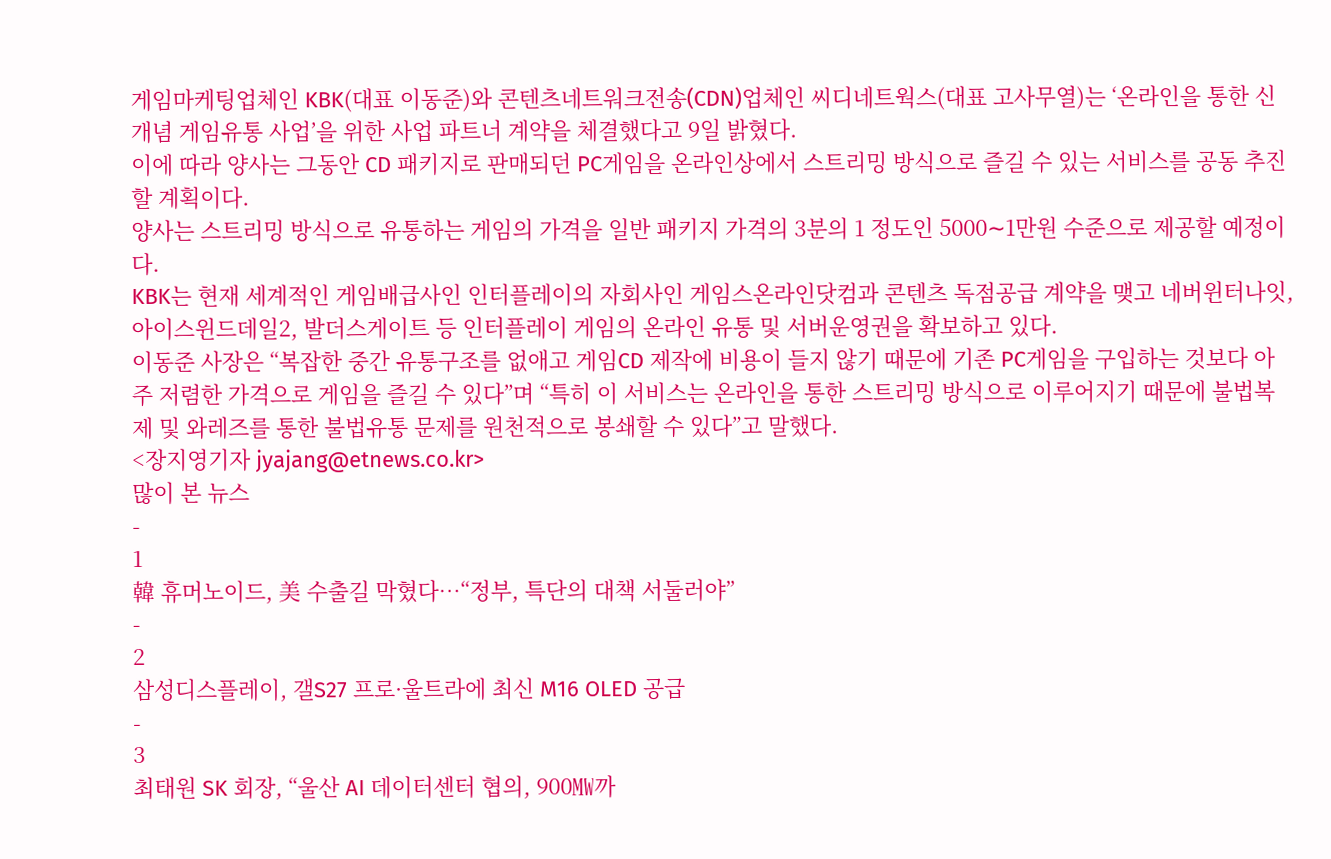게임마케팅업체인 KBK(대표 이동준)와 콘텐츠네트워크전송(CDN)업체인 씨디네트웍스(대표 고사무열)는 ‘온라인을 통한 신개념 게임유통 사업’을 위한 사업 파트너 계약을 체결했다고 9일 밝혔다.
이에 따라 양사는 그동안 CD 패키지로 판매되던 PC게임을 온라인상에서 스트리밍 방식으로 즐길 수 있는 서비스를 공동 추진할 계획이다.
양사는 스트리밍 방식으로 유통하는 게임의 가격을 일반 패키지 가격의 3분의 1 정도인 5000∼1만원 수준으로 제공할 예정이다.
KBK는 현재 세계적인 게임배급사인 인터플레이의 자회사인 게임스온라인닷컴과 콘텐츠 독점공급 계약을 맺고 네버윈터나잇, 아이스윈드데일2, 발더스게이트 등 인터플레이 게임의 온라인 유통 및 서버운영권을 확보하고 있다.
이동준 사장은 “복잡한 중간 유통구조를 없애고 게임CD 제작에 비용이 들지 않기 때문에 기존 PC게임을 구입하는 것보다 아주 저렴한 가격으로 게임을 즐길 수 있다”며 “특히 이 서비스는 온라인을 통한 스트리밍 방식으로 이루어지기 때문에 불법복제 및 와레즈를 통한 불법유통 문제를 원천적으로 봉쇄할 수 있다”고 말했다.
<장지영기자 jyajang@etnews.co.kr>
많이 본 뉴스
-
1
韓 휴머노이드, 美 수출길 막혔다…“정부, 특단의 대책 서둘러야”
-
2
삼성디스플레이, 갤S27 프로·울트라에 최신 M16 OLED 공급
-
3
최태원 SK 회장, “울산 AI 데이터센터 협의, 900㎿까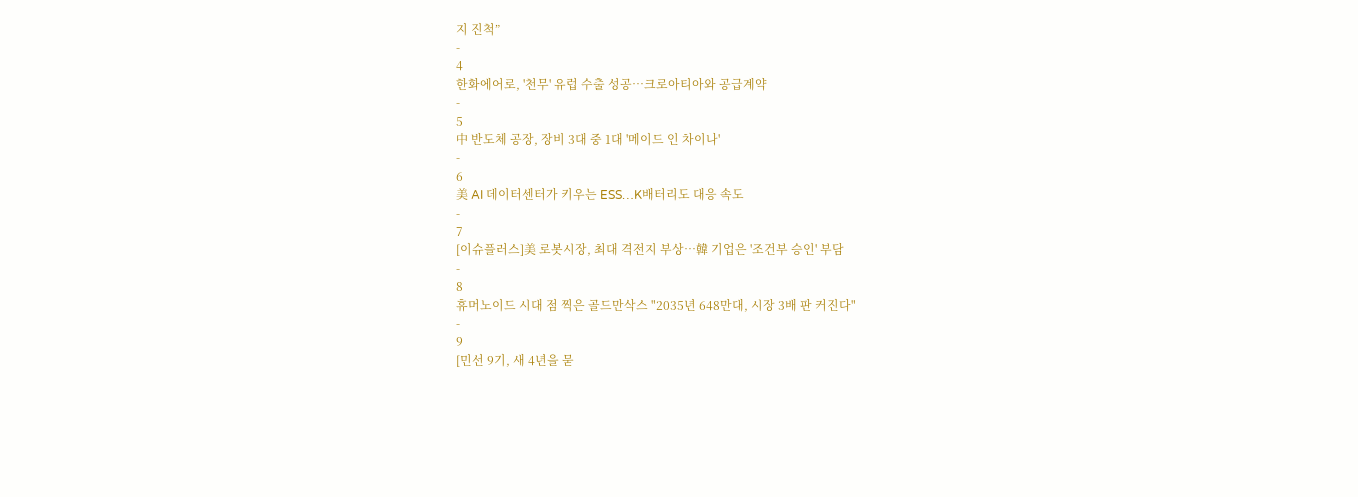지 진척”
-
4
한화에어로, '천무' 유럽 수출 성공…크로아티아와 공급계약
-
5
中 반도체 공장, 장비 3대 중 1대 '메이드 인 차이나'
-
6
美 AI 데이터센터가 키우는 ESS…K배터리도 대응 속도
-
7
[이슈플러스]美 로봇시장, 최대 격전지 부상…韓 기업은 '조건부 승인' 부담
-
8
휴머노이드 시대 점 찍은 골드만삭스 "2035년 648만대, 시장 3배 판 커진다"
-
9
[민선 9기, 새 4년을 묻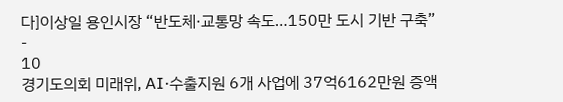다]이상일 용인시장 “반도체·교통망 속도…150만 도시 기반 구축”
-
10
경기도의회 미래위, AI·수출지원 6개 사업에 37억6162만원 증액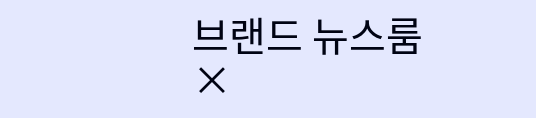브랜드 뉴스룸
×